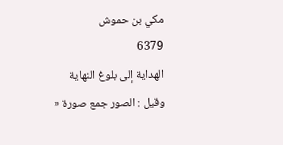مكي بن حموش
6379
الهداية إلى بلوغ النهاية
وقيل : الصور جمع صورة «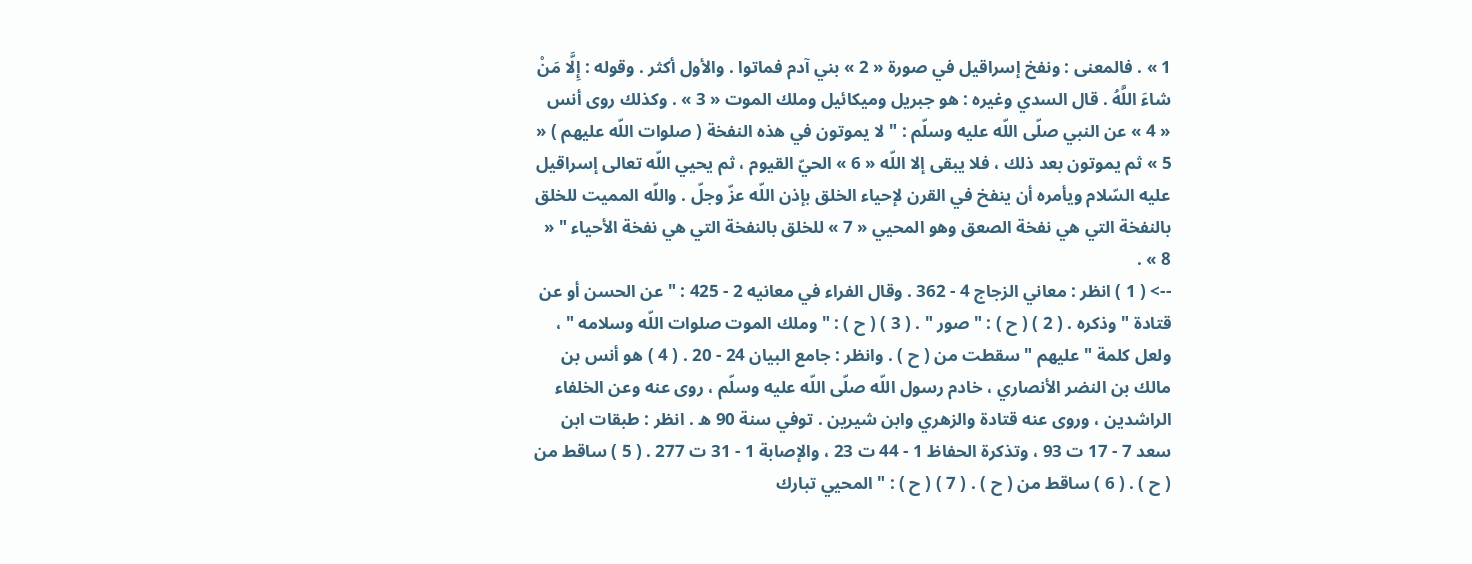1 » . فالمعنى : ونفخ إسراقيل في صورة « 2 » بني آدم فماتوا . والأول أكثر . وقوله : إِلَّا مَنْ شاءَ اللَّهُ . قال السدي وغيره : هو جبريل وميكائيل وملك الموت « 3 » . وكذلك روى أنس « 4 » عن النبي صلّى اللّه عليه وسلّم : " لا يموتون في هذه النفخة ( صلوات اللّه عليهم ) « 5 » ثم يموتون بعد ذلك ، فلا يبقى إلا اللّه « 6 » الحيّ القيوم ، ثم يحيي اللّه تعالى إسراقيل عليه السّلام ويأمره أن ينفخ في القرن لإحياء الخلق بإذن اللّه عزّ وجلّ . واللّه المميت للخلق بالنفخة التي هي نفخة الصعق وهو المحيي « 7 » للخلق بالنفخة التي هي نفخة الأحياء " « 8 » .
--> ( 1 ) انظر : معاني الزجاج 4 - 362 . وقال الفراء في معانيه 2 - 425 : " عن الحسن أو عن قتادة " وذكره . ( 2 ) ( ح ) : " صور " . ( 3 ) ( ح ) : " وملك الموت صلوات اللّه وسلامه " ، ولعل كلمة " عليهم " سقطت من ( ح ) . وانظر : جامع البيان 24 - 20 . ( 4 ) هو أنس بن مالك بن النضر الأنصاري ، خادم رسول اللّه صلّى اللّه عليه وسلّم ، روى عنه وعن الخلفاء الراشدين ، وروى عنه قتادة والزهري وابن شيرين . توفي سنة 90 ه . انظر : طبقات ابن سعد 7 - 17 ت 93 ، وتذكرة الحفاظ 1 - 44 ت 23 ، والإصابة 1 - 31 ت 277 . ( 5 ) ساقط من ( ح ) . ( 6 ) ساقط من ( ح ) . ( 7 ) ( ح ) : " المحيي تبارك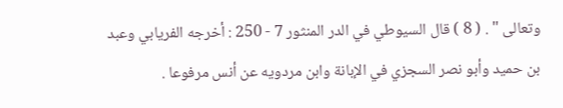وتعالى " . ( 8 ) قال السيوطي في الدر المنثور 7 - 250 : أخرجه الفريابي وعبد بن حميد وأبو نصر السجزي في الإبانة وابن مردويه عن أنس مرفوعا .